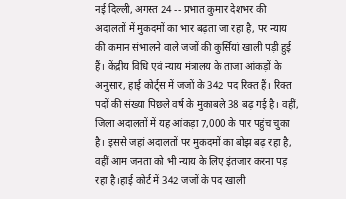नई दिल्ली, अगस्त 24 -- प्रभात कुमार देशभर की अदालतों में मुकदमों का भार बढ़ता जा रहा है, पर न्याय की कमान संभालने वाले जजों की कुर्सियां खाली पड़ी हुई हैं। केंद्रीय विधि एवं न्याय मंत्रालय के ताजा आंकड़ों के अनुसार, हाई कोर्ट्स में जजों के 342 पद रिक्त हैं। रिक्त पदों की संख्या पिछले वर्ष के मुकाबले 38 बढ़ गई है। वहीं, जिला अदालतों में यह आंकड़ा 7,000 के पार पहुंच चुका है। इससे जहां अदालतों पर मुकदमों का बोझ बढ़ रहा है, वहीं आम जनता को भी न्याय के लिए इंतजार करना पड़ रहा है।हाई कोर्ट में 342 जजों के पद खाली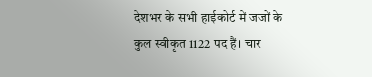देशभर के सभी हाईकोर्ट में जजों के कुल स्वीकृत 1122 पद हैं। चार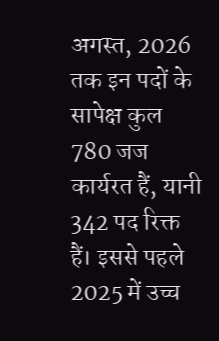अगस्त, 2026 तक इन पदों के सापेक्ष कुल 780 जज कार्यरत हैं, यानी 342 पद रिक्त हैं। इससे पहले 2025 में उच्च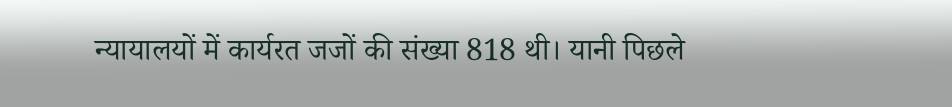न्यायालयों में कार्यरत जजों की संख्या 818 थी। यानी पिछले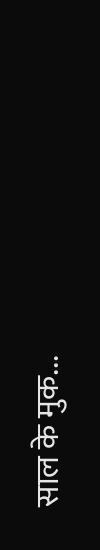साल के मुक...